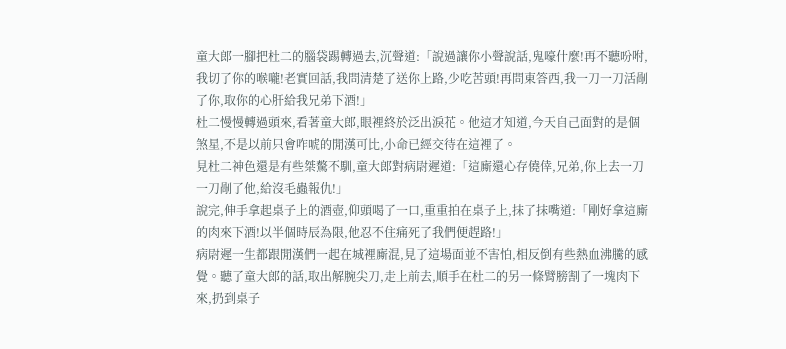童大郎一腳把杜二的腦袋踢轉過去,沉聲道:「說過讓你小聲說話,鬼嚎什麼!再不聽吩咐,我切了你的喉嚨!老實回話,我問清楚了送你上路,少吃苦頭!再問東答西,我一刀一刀活剮了你,取你的心肝給我兄弟下酒!」
杜二慢慢轉過頭來,看著童大郎,眼裡終於泛出淚花。他這才知道,今天自己面對的是個煞星,不是以前只會咋唬的閒漢可比,小命已經交待在這裡了。
見杜二神色還是有些桀驁不馴,童大郎對病尉遲道:「這廝還心存僥倖,兄弟,你上去一刀一刀剮了他,給沒毛蟲報仇!」
說完,伸手拿起桌子上的酒壺,仰頭喝了一口,重重拍在桌子上,抹了抹嘴道:「剛好拿這廝的肉來下酒!以半個時辰為限,他忍不住痛死了我們便趕路!」
病尉遲一生都跟閒漢們一起在城裡廝混,見了這場面並不害怕,相反倒有些熱血沸騰的感覺。聽了童大郎的話,取出解腕尖刀,走上前去,順手在杜二的另一條臂膀割了一塊肉下來,扔到桌子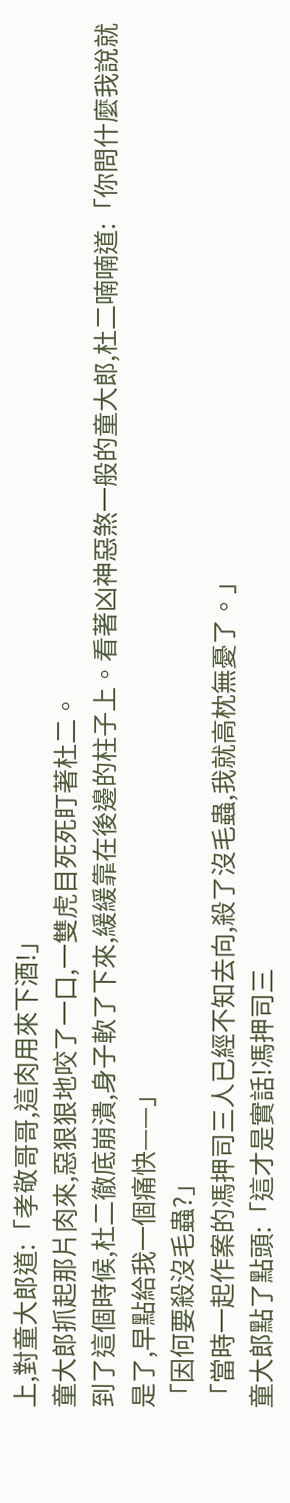上,對童大郎道:「孝敬哥哥,這肉用來下酒!」
童大郎抓起那片肉來,惡狠狠地咬了一口,一雙虎目死死盯著杜二。
到了這個時候,杜二徹底崩潰,身子軟了下來,緩緩靠在後邊的柱子上。看著凶神惡煞一般的童大郎,杜二喃喃道:「你問什麼我說就是了,早點給我一個痛快——」
「因何要殺沒毛蟲?」
「當時一起作案的馮押司三人已經不知去向,殺了沒毛蟲,我就高枕無憂了。」
童大郎點了點頭:「這才是實話!馮押司三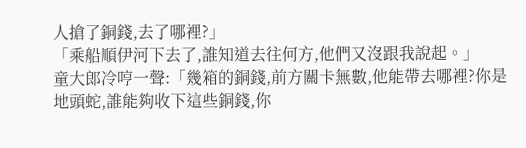人搶了銅錢,去了哪裡?」
「乘船順伊河下去了,誰知道去往何方,他們又沒跟我說起。」
童大郎冷哼一聲:「幾箱的銅錢,前方關卡無數,他能帶去哪裡?你是地頭蛇,誰能夠收下這些銅錢,你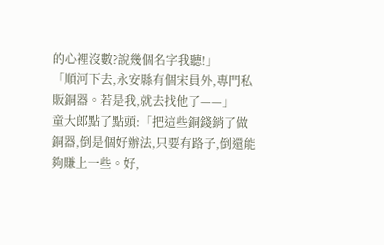的心裡沒數?說幾個名字我聽!」
「順河下去,永安縣有個宋員外,專門私販銅器。若是我,就去找他了——」
童大郎點了點頭:「把這些銅錢銷了做銅器,倒是個好辦法,只要有路子,倒還能夠賺上一些。好,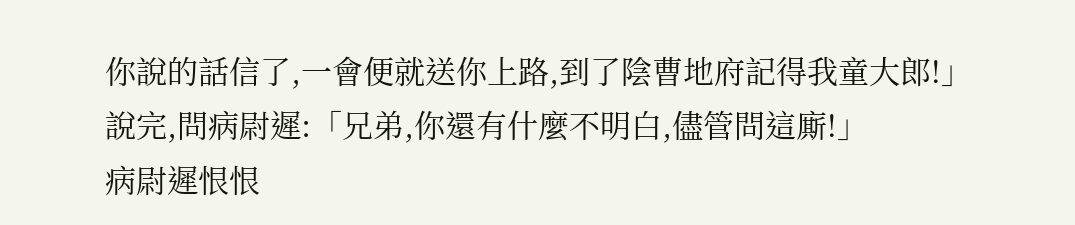你說的話信了,一會便就送你上路,到了陰曹地府記得我童大郎!」
說完,問病尉遲:「兄弟,你還有什麼不明白,儘管問這廝!」
病尉遲恨恨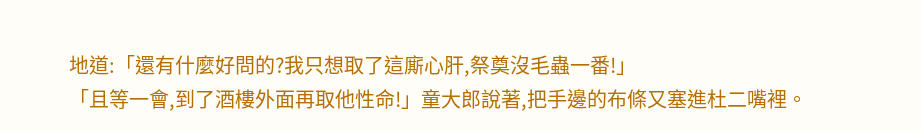地道:「還有什麼好問的?我只想取了這廝心肝,祭奠沒毛蟲一番!」
「且等一會,到了酒樓外面再取他性命!」童大郎說著,把手邊的布條又塞進杜二嘴裡。